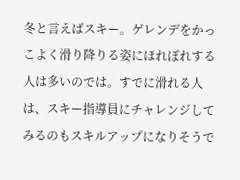冬と言えばスキー。ゲレンデをかっこよく滑り降りる姿にほれぼれする人は多いのでは。すでに滑れる人は、スキー指導員にチャレンジしてみるのもスキルアップになりそうで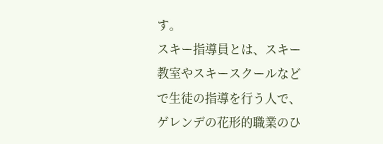す。
スキー指導員とは、スキー教室やスキースクールなどで生徒の指導を行う人で、ゲレンデの花形的職業のひ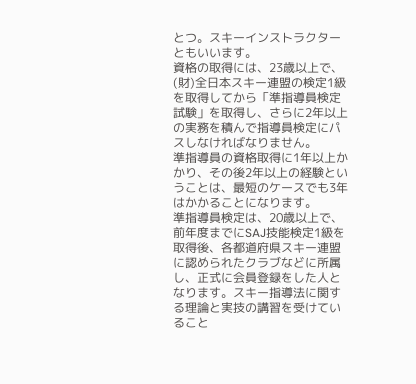とつ。スキーインストラクターともいいます。
資格の取得には、23歳以上で、(財)全日本スキー連盟の検定1級を取得してから「準指導員検定試験」を取得し、さらに2年以上の実務を積んで指導員検定にパスしなければなりません。
準指導員の資格取得に1年以上かかり、その後2年以上の経験ということは、最短のケースでも3年はかかることになります。
準指導員検定は、20歳以上で、前年度までにSAJ技能検定1級を取得後、各都道府県スキー連盟に認められたクラブなどに所属し、正式に会員登録をした人となります。スキー指導法に関する理論と実技の講習を受けていること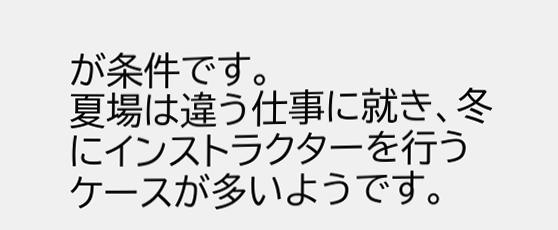が条件です。
夏場は違う仕事に就き、冬にインストラクターを行うケースが多いようです。